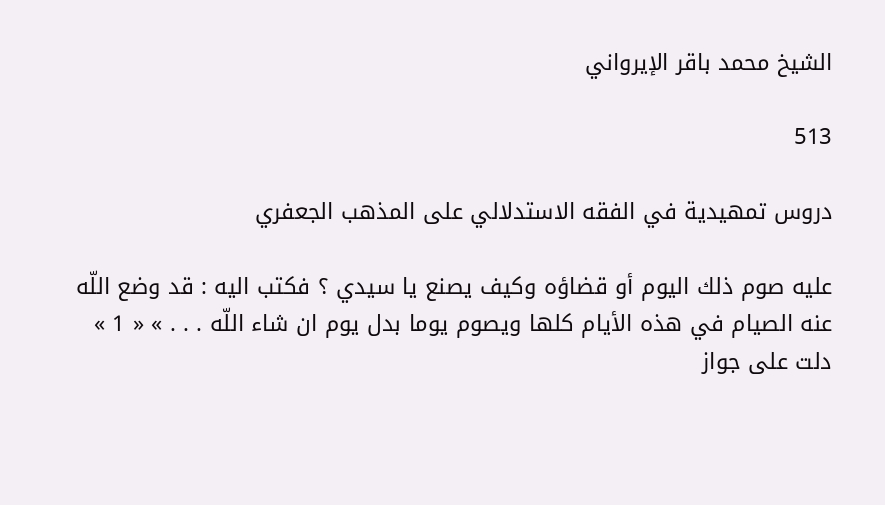الشيخ محمد باقر الإيرواني

513

دروس تمهيدية في الفقه الاستدلالي على المذهب الجعفري

عليه صوم ذلك اليوم أو قضاؤه وكيف يصنع يا سيدي ؟ فكتب اليه : قد وضع اللّه عنه الصيام في هذه الأيام كلها ويصوم يوما بدل يوم ان شاء اللّه . . . » « 1 » دلت على جواز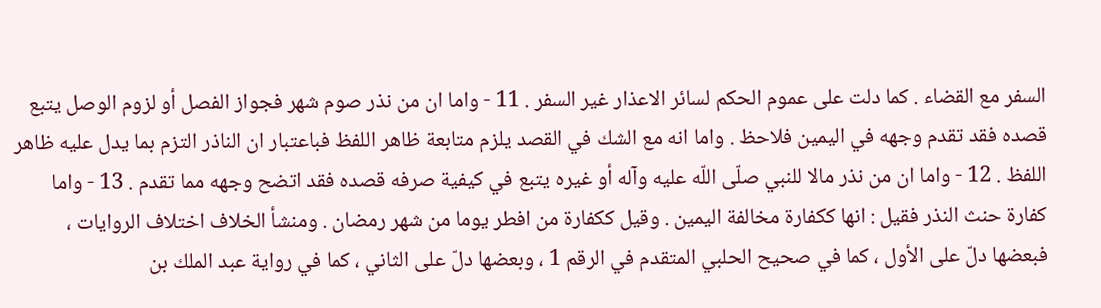السفر مع القضاء . كما دلت على عموم الحكم لسائر الاعذار غير السفر . 11 - واما ان من نذر صوم شهر فجواز الفصل أو لزوم الوصل يتبع قصده فقد تقدم وجهه في اليمين فلاحظ . واما انه مع الشك في القصد يلزم متابعة ظاهر اللفظ فباعتبار ان الناذر التزم بما يدل عليه ظاهر اللفظ . 12 - واما ان من نذر مالا للنبي صلّى اللّه عليه وآله أو غيره يتبع في كيفية صرفه قصده فقد اتضح وجهه مما تقدم . 13 - واما كفارة حنث النذر فقيل : انها ككفارة مخالفة اليمين . وقيل ككفارة من افطر يوما من شهر رمضان . ومنشأ الخلاف اختلاف الروايات ، فبعضها دلّ على الأول ، كما في صحيح الحلبي المتقدم في الرقم 1 ، وبعضها دلّ على الثاني ، كما في رواية عبد الملك بن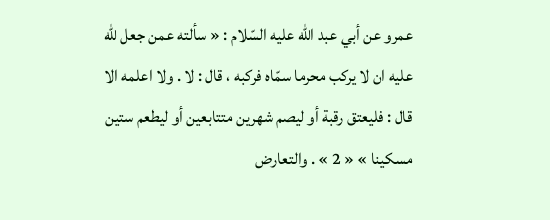عمرو عن أبي عبد اللّه عليه السّلام : « سألته عمن جعل للّه عليه ان لا يركب محرما سمّاه فركبه ، قال : لا . ولا اعلمه الا قال : فليعتق رقبة أو ليصم شهرين متتابعين أو ليطعم ستين مسكينا » « 2 » . والتعارض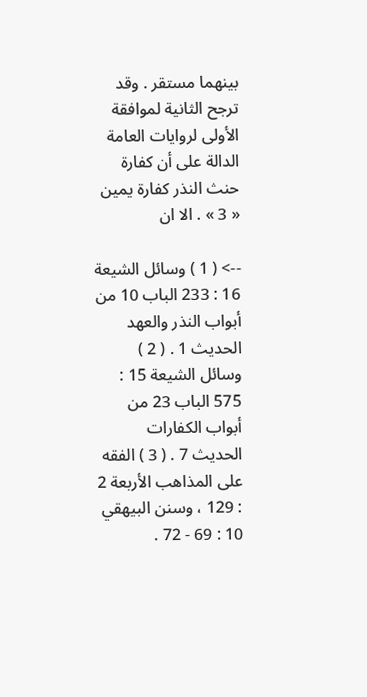بينهما مستقر . وقد ترجح الثانية لموافقة الأولى لروايات العامة الدالة على أن كفارة حنث النذر كفارة يمين « 3 » . الا ان

--> ( 1 ) وسائل الشيعة 16 : 233 الباب 10 من أبواب النذر والعهد الحديث 1 . ( 2 ) وسائل الشيعة 15 : 575 الباب 23 من أبواب الكفارات الحديث 7 . ( 3 ) الفقه على المذاهب الأربعة 2 : 129 ، وسنن البيهقي 10 : 69 - 72 .